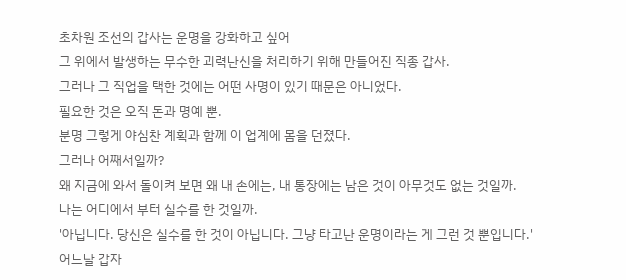초차원 조선의 갑사는 운명을 강화하고 싶어
그 위에서 발생하는 무수한 괴력난신을 처리하기 위해 만들어진 직종 갑사.
그러나 그 직업을 택한 것에는 어떤 사명이 있기 때문은 아니었다.
필요한 것은 오직 돈과 명예 뿐.
분명 그렇게 야심찬 계획과 함께 이 업계에 몸을 던졌다.
그러나 어째서일까?
왜 지금에 와서 돌이켜 보면 왜 내 손에는, 내 통장에는 남은 것이 아무것도 없는 것일까.
나는 어디에서 부터 실수를 한 것일까.
'아닙니다. 당신은 실수를 한 것이 아닙니다. 그냥 타고난 운명이라는 게 그런 것 뿐입니다.'
어느날 갑자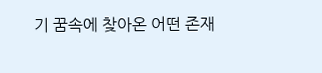기 꿈속에 찾아온 어떤 존재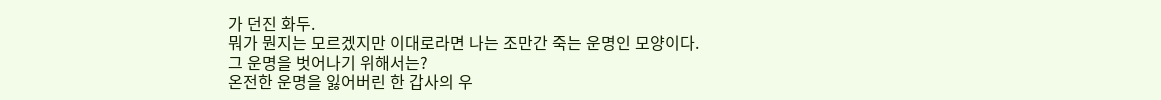가 던진 화두.
뭐가 뭔지는 모르겠지만 이대로라면 나는 조만간 죽는 운명인 모양이다.
그 운명을 벗어나기 위해서는?
온전한 운명을 잃어버린 한 갑사의 우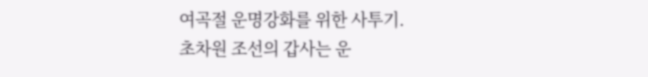여곡절 운명강화를 위한 사투기.
초차원 조선의 갑사는 운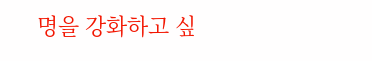명을 강화하고 싶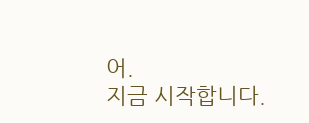어.
지금 시작합니다.